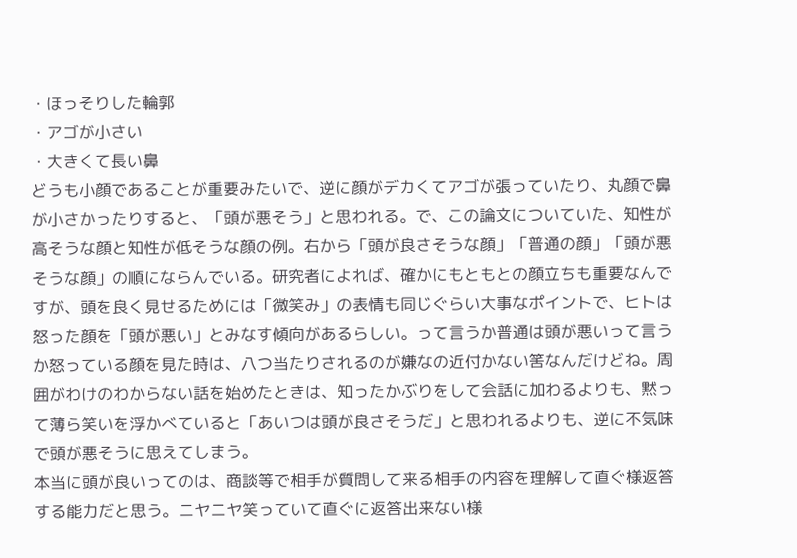・ほっそりした輪郭
・アゴが小さい
・大きくて長い鼻
どうも小顔であることが重要みたいで、逆に顔がデカくてアゴが張っていたり、丸顔で鼻が小さかったりすると、「頭が悪そう」と思われる。で、この論文についていた、知性が高そうな顔と知性が低そうな顔の例。右から「頭が良さそうな顔」「普通の顔」「頭が悪そうな顔」の順にならんでいる。研究者によれば、確かにもともとの顔立ちも重要なんですが、頭を良く見せるためには「微笑み」の表情も同じぐらい大事なポイントで、ヒトは怒った顔を「頭が悪い」とみなす傾向があるらしい。って言うか普通は頭が悪いって言うか怒っている顔を見た時は、八つ当たりされるのが嫌なの近付かない筈なんだけどね。周囲がわけのわからない話を始めたときは、知ったかぶりをして会話に加わるよりも、黙って薄ら笑いを浮かべていると「あいつは頭が良さそうだ」と思われるよりも、逆に不気味で頭が悪そうに思えてしまう。
本当に頭が良いってのは、商談等で相手が質問して来る相手の内容を理解して直ぐ様返答する能力だと思う。ニヤニヤ笑っていて直ぐに返答出来ない様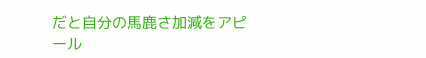だと自分の馬鹿さ加減をアピール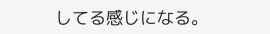してる感じになる。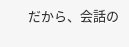だから、会話の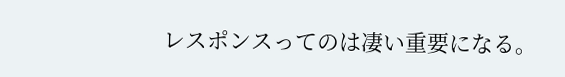レスポンスってのは凄い重要になる。